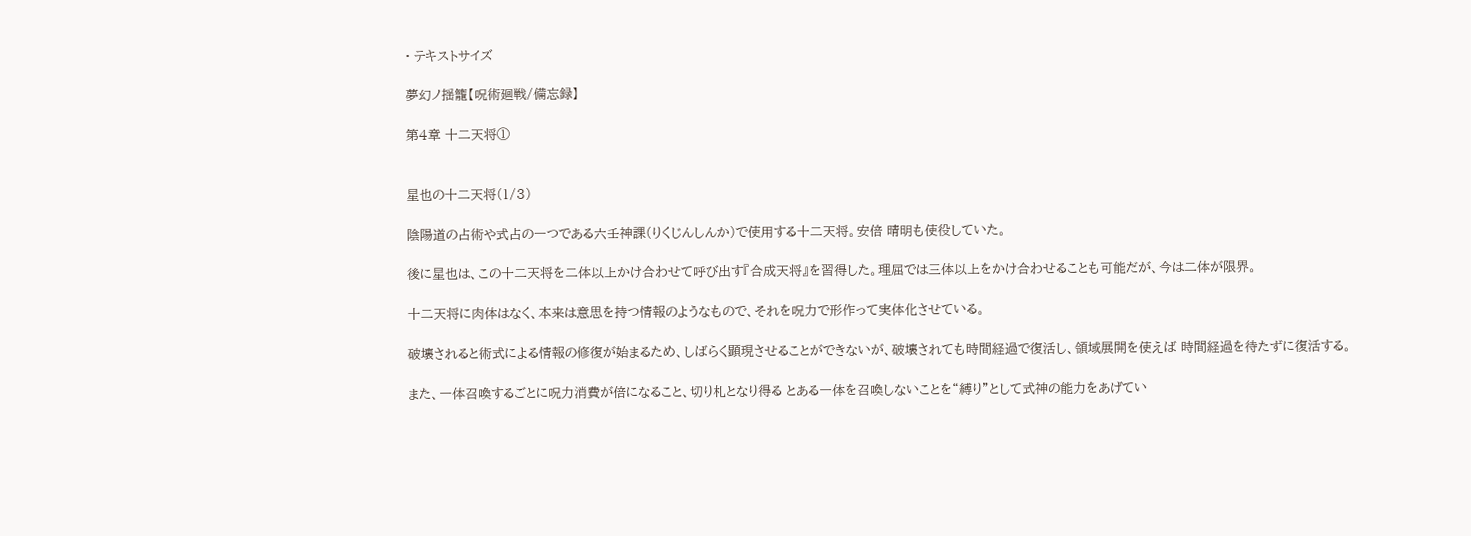• テキストサイズ

夢幻ノ揺籠【呪術廻戦/備忘録】

第4章 十二天将①


星也の十二天将(1/3)

陰陽道の占術や式占の一つである六壬神課(りくじんしんか)で使用する十二天将。安倍 晴明も使役していた。

後に星也は、この十二天将を二体以上かけ合わせて呼び出す『合成天将』を習得した。理屈では三体以上をかけ合わせることも可能だが、今は二体が限界。

十二天将に肉体はなく、本来は意思を持つ情報のようなもので、それを呪力で形作って実体化させている。

破壊されると術式による情報の修復が始まるため、しばらく顕現させることができないが、破壊されても時間経過で復活し、領域展開を使えば 時間経過を待たずに復活する。

また、一体召喚するごとに呪力消費が倍になること、切り札となり得る とある一体を召喚しないことを“縛り”として式神の能力をあげてい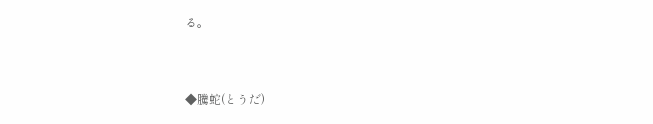る。


◆騰蛇(とうだ)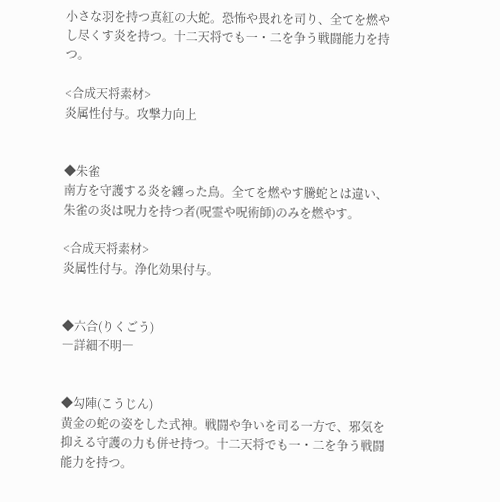小さな羽を持つ真紅の大蛇。恐怖や畏れを司り、全てを燃やし尽くす炎を持つ。十二天将でも一・二を争う戦闘能力を持つ。

<合成天将素材>
炎属性付与。攻撃力向上


◆朱雀
南方を守護する炎を纏った鳥。全てを燃やす騰蛇とは違い、朱雀の炎は呪力を持つ者(呪霊や呪術師)のみを燃やす。

<合成天将素材>
炎属性付与。浄化効果付与。


◆六合(りくごう)
―詳細不明―


◆勾陣(こうじん)
黄金の蛇の姿をした式神。戦闘や争いを司る一方で、邪気を抑える守護の力も併せ持つ。十二天将でも一・二を争う戦闘能力を持つ。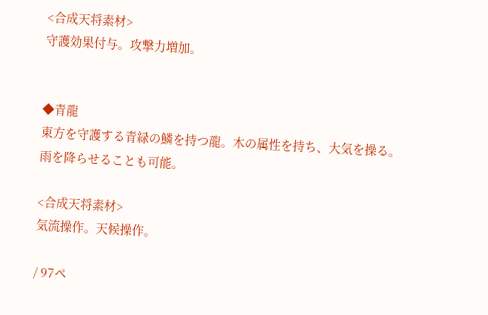<合成天将素材>
守護効果付与。攻撃力増加。


◆青龍
東方を守護する青緑の鱗を持つ龍。木の属性を持ち、大気を操る。雨を降らせることも可能。

<合成天将素材>
気流操作。天候操作。

/ 97ペ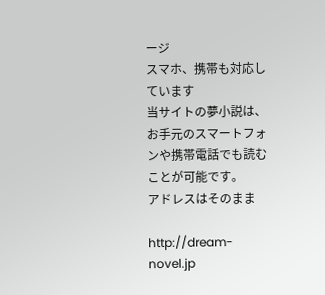ージ
スマホ、携帯も対応しています
当サイトの夢小説は、お手元のスマートフォンや携帯電話でも読むことが可能です。
アドレスはそのまま

http://dream-novel.jp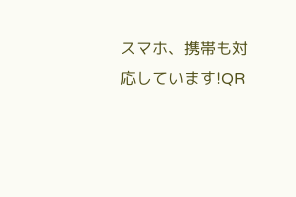スマホ、携帯も対応しています!QR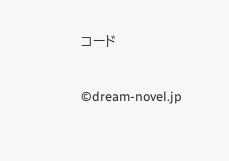コード

©dream-novel.jp